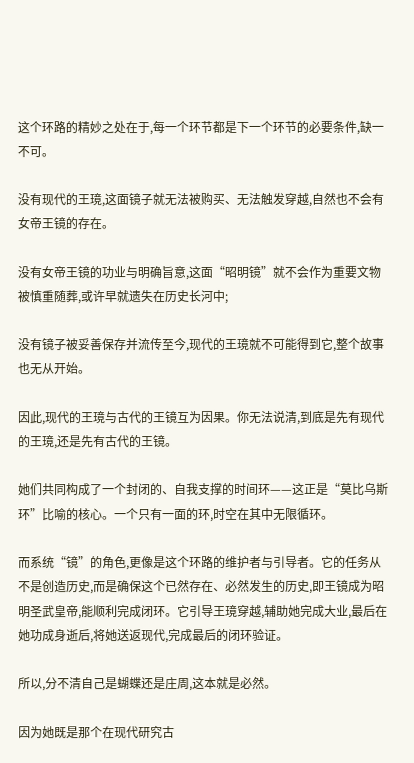这个环路的精妙之处在于,每一个环节都是下一个环节的必要条件,缺一不可。

没有现代的王璄,这面镜子就无法被购买、无法触发穿越,自然也不会有女帝王镜的存在。

没有女帝王镜的功业与明确旨意,这面“昭明镜”就不会作为重要文物被慎重随葬,或许早就遗失在历史长河中;

没有镜子被妥善保存并流传至今,现代的王璄就不可能得到它,整个故事也无从开始。

因此,现代的王璄与古代的王镜互为因果。你无法说清,到底是先有现代的王璄,还是先有古代的王镜。

她们共同构成了一个封闭的、自我支撑的时间环——这正是“莫比乌斯环”比喻的核心。一个只有一面的环,时空在其中无限循环。

而系统“镜”的角色,更像是这个环路的维护者与引导者。它的任务从不是创造历史,而是确保这个已然存在、必然发生的历史,即王镜成为昭明圣武皇帝,能顺利完成闭环。它引导王璄穿越,辅助她完成大业,最后在她功成身逝后,将她送返现代,完成最后的闭环验证。

所以,分不清自己是蝴蝶还是庄周,这本就是必然。

因为她既是那个在现代研究古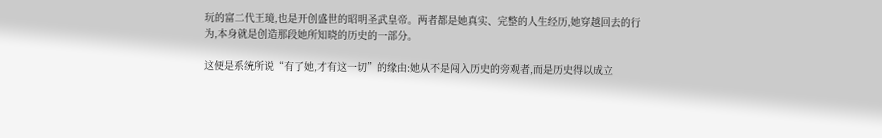玩的富二代王璄,也是开创盛世的昭明圣武皇帝。两者都是她真实、完整的人生经历,她穿越回去的行为,本身就是创造那段她所知晓的历史的一部分。

这便是系统所说“有了她,才有这一切”的缘由:她从不是闯入历史的旁观者,而是历史得以成立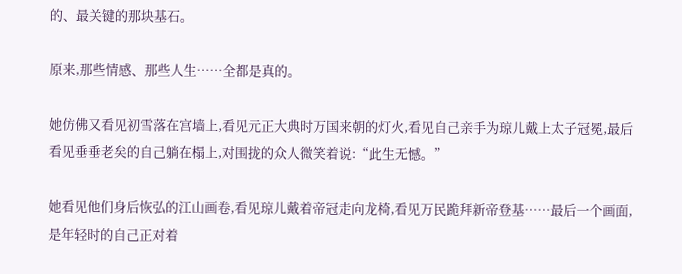的、最关键的那块基石。

原来,那些情感、那些人生……全都是真的。

她仿佛又看见初雪落在宫墙上,看见元正大典时万国来朝的灯火,看见自己亲手为琼儿戴上太子冠冕,最后看见垂垂老矣的自己躺在榻上,对围拢的众人微笑着说:“此生无憾。”

她看见他们身后恢弘的江山画卷,看见琼儿戴着帝冠走向龙椅,看见万民跪拜新帝登基……最后一个画面,是年轻时的自己正对着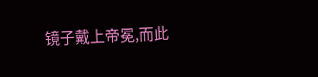镜子戴上帝冕,而此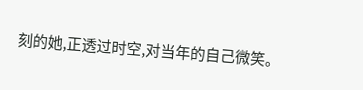刻的她,正透过时空,对当年的自己微笑。